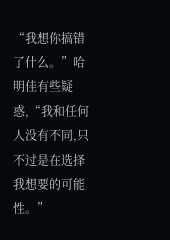“我想你搞错了什么。”哈明佳有些疑惑,“我和任何人没有不同,只不过是在选择我想要的可能性。”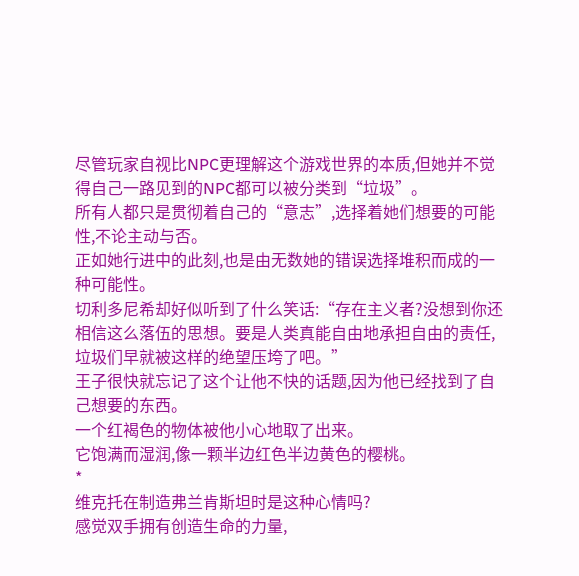尽管玩家自视比NPC更理解这个游戏世界的本质,但她并不觉得自己一路见到的NPC都可以被分类到“垃圾”。
所有人都只是贯彻着自己的“意志”,选择着她们想要的可能性,不论主动与否。
正如她行进中的此刻,也是由无数她的错误选择堆积而成的一种可能性。
切利多尼希却好似听到了什么笑话:“存在主义者?没想到你还相信这么落伍的思想。要是人类真能自由地承担自由的责任,垃圾们早就被这样的绝望压垮了吧。”
王子很快就忘记了这个让他不快的话题,因为他已经找到了自己想要的东西。
一个红褐色的物体被他小心地取了出来。
它饱满而湿润,像一颗半边红色半边黄色的樱桃。
*
维克托在制造弗兰肯斯坦时是这种心情吗?
感觉双手拥有创造生命的力量,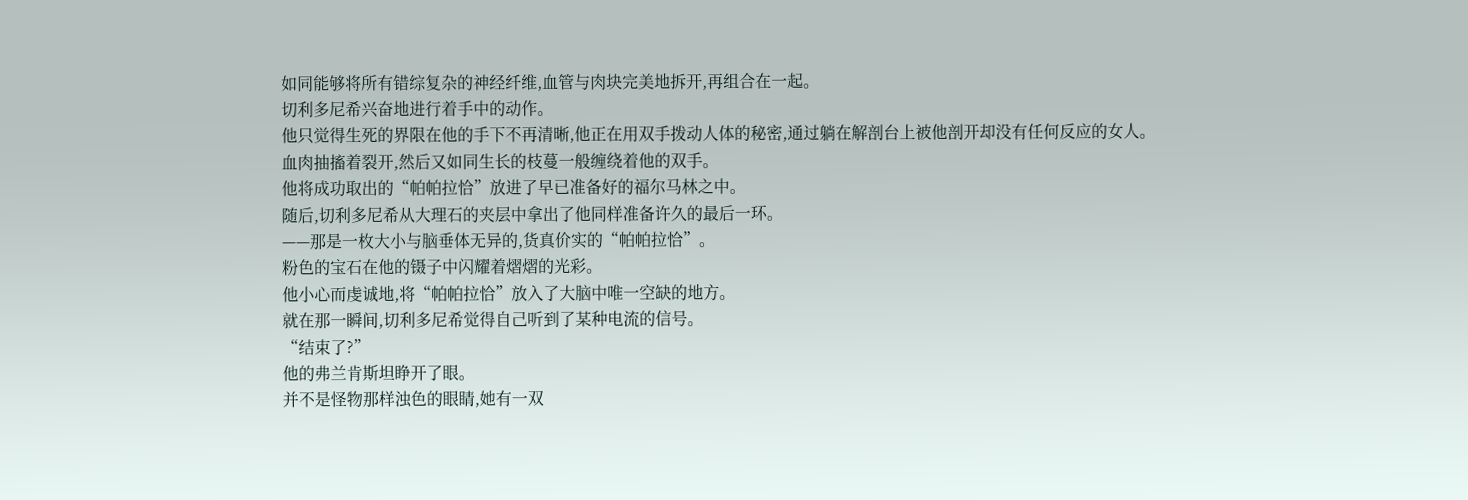如同能够将所有错综复杂的神经纤维,血管与肉块完美地拆开,再组合在一起。
切利多尼希兴奋地进行着手中的动作。
他只觉得生死的界限在他的手下不再清晰,他正在用双手拨动人体的秘密,通过躺在解剖台上被他剖开却没有任何反应的女人。
血肉抽搐着裂开,然后又如同生长的枝蔓一般缠绕着他的双手。
他将成功取出的“帕帕拉恰”放进了早已准备好的福尔马林之中。
随后,切利多尼希从大理石的夹层中拿出了他同样准备许久的最后一环。
——那是一枚大小与脑垂体无异的,货真价实的“帕帕拉恰”。
粉色的宝石在他的镊子中闪耀着熠熠的光彩。
他小心而虔诚地,将“帕帕拉恰”放入了大脑中唯一空缺的地方。
就在那一瞬间,切利多尼希觉得自己听到了某种电流的信号。
“结束了?”
他的弗兰肯斯坦睁开了眼。
并不是怪物那样浊色的眼睛,她有一双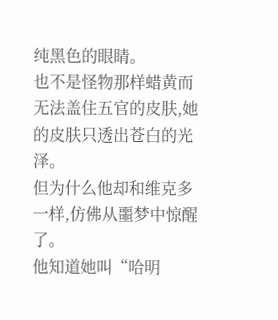纯黑色的眼睛。
也不是怪物那样蜡黄而无法盖住五官的皮肤,她的皮肤只透出苍白的光泽。
但为什么他却和维克多一样,仿佛从噩梦中惊醒了。
他知道她叫“哈明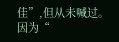佳”,但从未喊过。
因为“